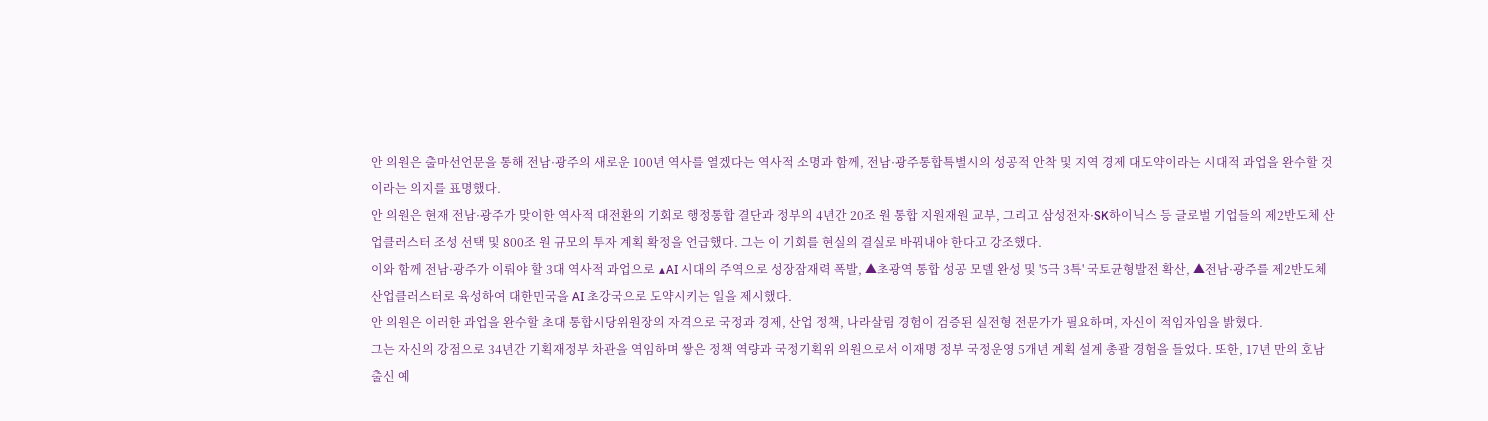안 의원은 출마선언문을 통해 전남·광주의 새로운 100년 역사를 열겠다는 역사적 소명과 함께, 전남·광주통합특별시의 성공적 안착 및 지역 경제 대도약이라는 시대적 과업을 완수할 것이라는 의지를 표명했다.
안 의원은 현재 전남·광주가 맞이한 역사적 대전환의 기회로 행정통합 결단과 정부의 4년간 20조 원 통합 지원재원 교부, 그리고 삼성전자·SK하이닉스 등 글로벌 기업들의 제2반도체 산업클러스터 조성 선택 및 800조 원 규모의 투자 계획 확정을 언급했다. 그는 이 기회를 현실의 결실로 바꿔내야 한다고 강조했다.
이와 함께 전남·광주가 이뤄야 할 3대 역사적 과업으로 ▲AI 시대의 주역으로 성장잠재력 폭발, ▲초광역 통합 성공 모델 완성 및 '5극 3특' 국토균형발전 확산, ▲전남·광주를 제2반도체 산업클러스터로 육성하여 대한민국을 AI 초강국으로 도약시키는 일을 제시했다.
안 의원은 이러한 과업을 완수할 초대 통합시당위원장의 자격으로 국정과 경제, 산업 정책, 나라살림 경험이 검증된 실전형 전문가가 필요하며, 자신이 적임자임을 밝혔다.
그는 자신의 강점으로 34년간 기획재정부 차관을 역임하며 쌓은 정책 역량과 국정기획위 의원으로서 이재명 정부 국정운영 5개년 계획 설계 총괄 경험을 들었다. 또한, 17년 만의 호남 출신 예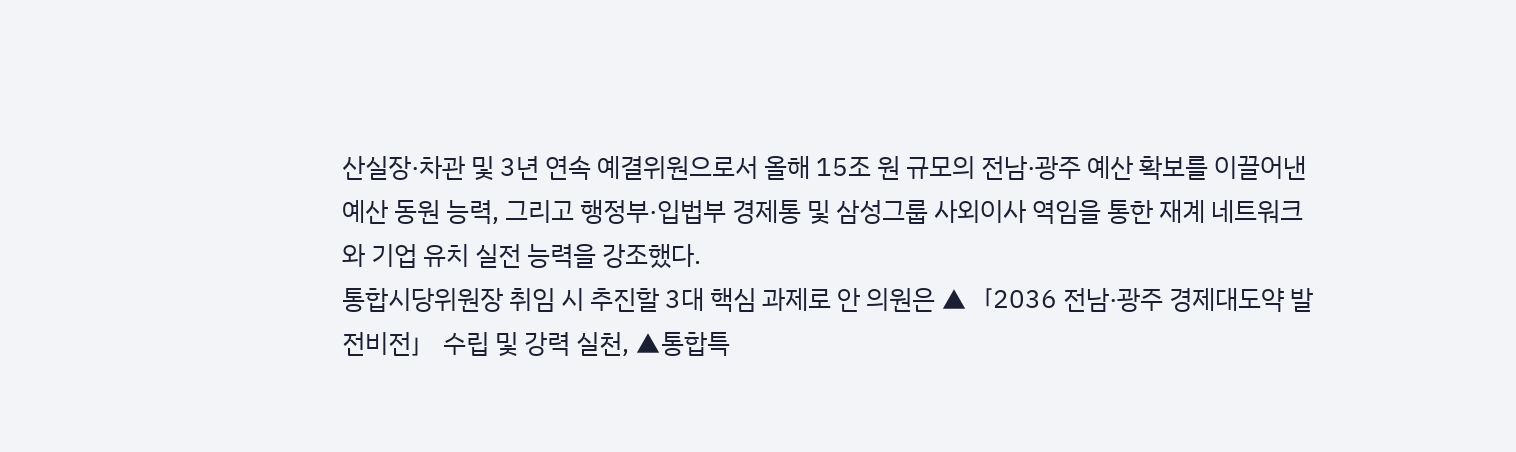산실장·차관 및 3년 연속 예결위원으로서 올해 15조 원 규모의 전남·광주 예산 확보를 이끌어낸 예산 동원 능력, 그리고 행정부·입법부 경제통 및 삼성그룹 사외이사 역임을 통한 재계 네트워크와 기업 유치 실전 능력을 강조했다.
통합시당위원장 취임 시 추진할 3대 핵심 과제로 안 의원은 ▲「2036 전남·광주 경제대도약 발전비전」 수립 및 강력 실천, ▲통합특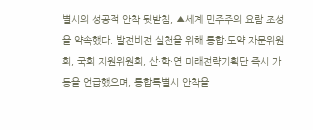별시의 성공적 안착 뒷받침, ▲세계 민주주의 요람 조성을 약속했다. 발전비전 실천을 위해 통합·도약 자문위원회, 국회 지원위원회, 산·학·연 미래전략기획단 즉시 가동을 언급했으며, 통합특별시 안착을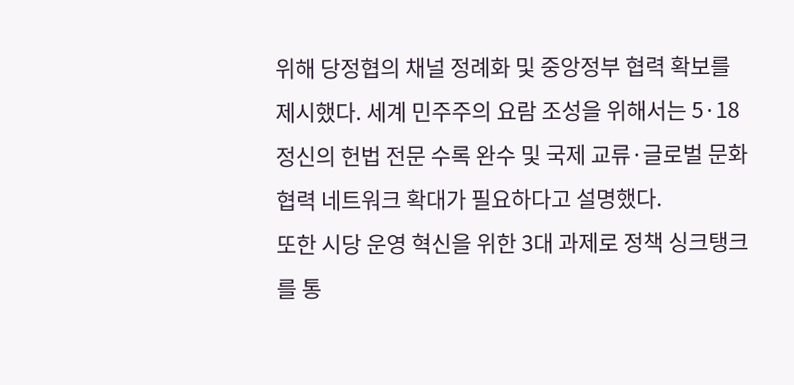위해 당정협의 채널 정례화 및 중앙정부 협력 확보를 제시했다. 세계 민주주의 요람 조성을 위해서는 5·18 정신의 헌법 전문 수록 완수 및 국제 교류·글로벌 문화 협력 네트워크 확대가 필요하다고 설명했다.
또한 시당 운영 혁신을 위한 3대 과제로 정책 싱크탱크를 통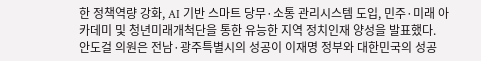한 정책역량 강화, AI 기반 스마트 당무·소통 관리시스템 도입, 민주·미래 아카데미 및 청년미래개척단을 통한 유능한 지역 정치인재 양성을 발표했다.
안도걸 의원은 전남·광주특별시의 성공이 이재명 정부와 대한민국의 성공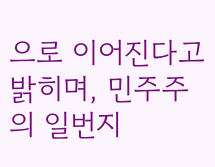으로 이어진다고 밝히며, 민주주의 일번지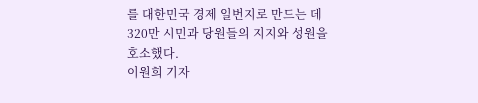를 대한민국 경제 일번지로 만드는 데 320만 시민과 당원들의 지지와 성원을 호소했다.
이원희 기자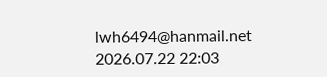lwh6494@hanmail.net
2026.07.22 22:03